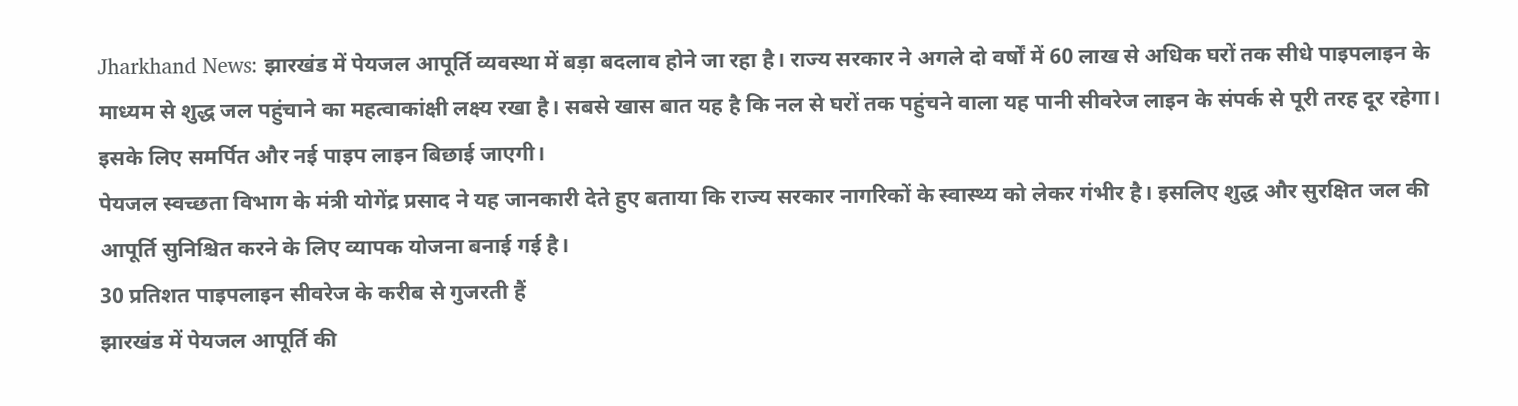Jharkhand News: झारखंड में पेयजल आपूर्ति व्यवस्था में बड़ा बदलाव होने जा रहा है। राज्य सरकार ने अगले दो वर्षों में 60 लाख से अधिक घरों तक सीधे पाइपलाइन के माध्यम से शुद्ध जल पहुंचाने का महत्वाकांक्षी लक्ष्य रखा है। सबसे खास बात यह है कि नल से घरों तक पहुंचने वाला यह पानी सीवरेज लाइन के संपर्क से पूरी तरह दूर रहेगा। इसके लिए समर्पित और नई पाइप लाइन बिछाई जाएगी।
पेयजल स्वच्छता विभाग के मंत्री योगेंद्र प्रसाद ने यह जानकारी देते हुए बताया कि राज्य सरकार नागरिकों के स्वास्थ्य को लेकर गंभीर है। इसलिए शुद्ध और सुरक्षित जल की आपूर्ति सुनिश्चित करने के लिए व्यापक योजना बनाई गई है।
30 प्रतिशत पाइपलाइन सीवरेज के करीब से गुजरती हैं
झारखंड में पेयजल आपूर्ति की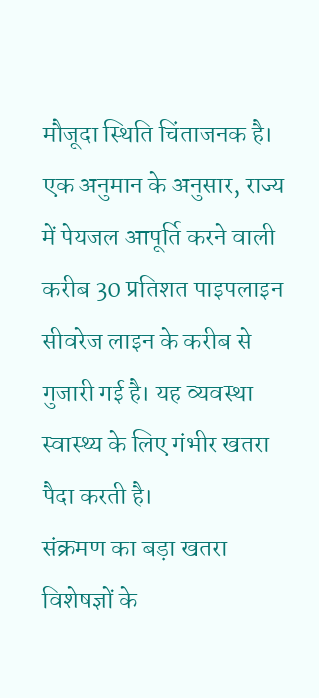मौजूदा स्थिति चिंताजनक है। एक अनुमान के अनुसार, राज्य में पेयजल आपूर्ति करने वाली करीब 30 प्रतिशत पाइपलाइन सीवरेज लाइन के करीब से गुजारी गई है। यह व्यवस्था स्वास्थ्य के लिए गंभीर खतरा पैदा करती है।
संक्रमण का बड़ा खतरा
विशेषज्ञों के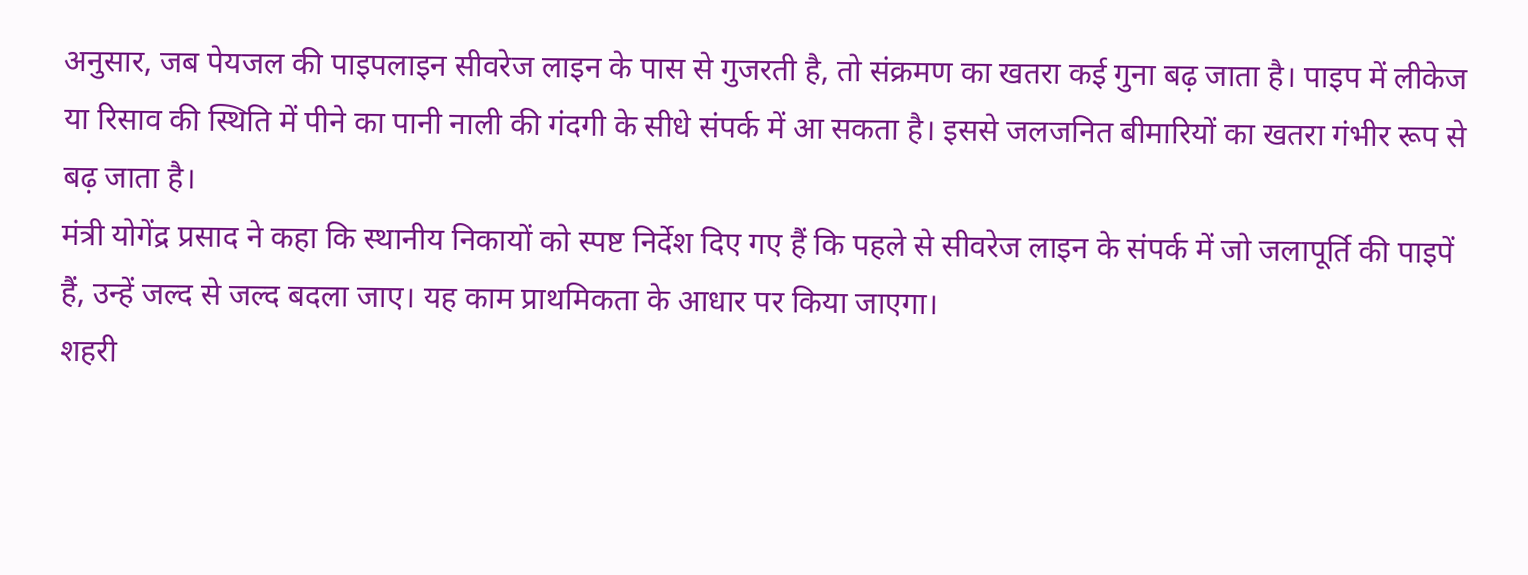अनुसार, जब पेयजल की पाइपलाइन सीवरेज लाइन के पास से गुजरती है, तो संक्रमण का खतरा कई गुना बढ़ जाता है। पाइप में लीकेज या रिसाव की स्थिति में पीने का पानी नाली की गंदगी के सीधे संपर्क में आ सकता है। इससे जलजनित बीमारियों का खतरा गंभीर रूप से बढ़ जाता है।
मंत्री योगेंद्र प्रसाद ने कहा कि स्थानीय निकायों को स्पष्ट निर्देश दिए गए हैं कि पहले से सीवरेज लाइन के संपर्क में जो जलापूर्ति की पाइपें हैं, उन्हें जल्द से जल्द बदला जाए। यह काम प्राथमिकता के आधार पर किया जाएगा।
शहरी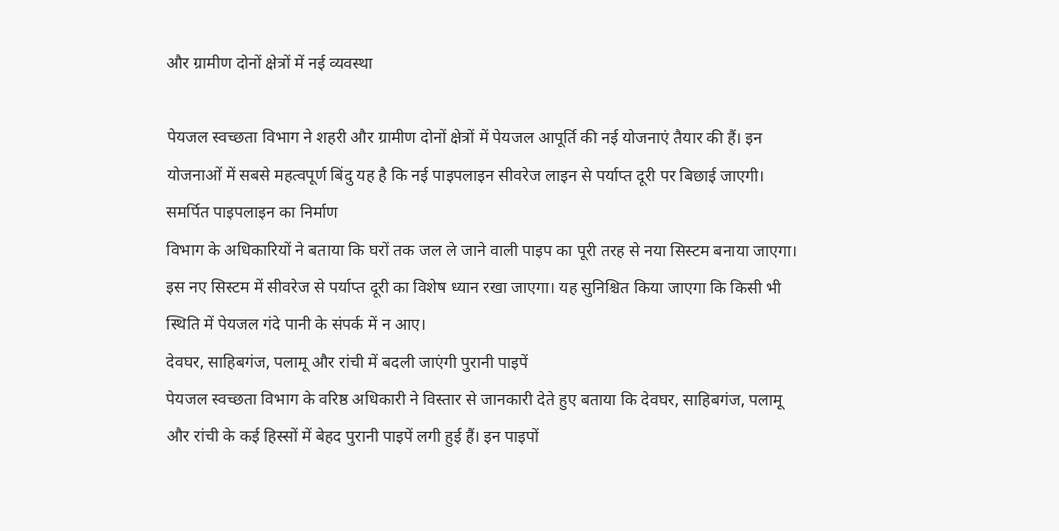और ग्रामीण दोनों क्षेत्रों में नई व्यवस्था

पेयजल स्वच्छता विभाग ने शहरी और ग्रामीण दोनों क्षेत्रों में पेयजल आपूर्ति की नई योजनाएं तैयार की हैं। इन योजनाओं में सबसे महत्वपूर्ण बिंदु यह है कि नई पाइपलाइन सीवरेज लाइन से पर्याप्त दूरी पर बिछाई जाएगी।
समर्पित पाइपलाइन का निर्माण
विभाग के अधिकारियों ने बताया कि घरों तक जल ले जाने वाली पाइप का पूरी तरह से नया सिस्टम बनाया जाएगा। इस नए सिस्टम में सीवरेज से पर्याप्त दूरी का विशेष ध्यान रखा जाएगा। यह सुनिश्चित किया जाएगा कि किसी भी स्थिति में पेयजल गंदे पानी के संपर्क में न आए।
देवघर, साहिबगंज, पलामू और रांची में बदली जाएंगी पुरानी पाइपें
पेयजल स्वच्छता विभाग के वरिष्ठ अधिकारी ने विस्तार से जानकारी देते हुए बताया कि देवघर, साहिबगंज, पलामू और रांची के कई हिस्सों में बेहद पुरानी पाइपें लगी हुई हैं। इन पाइपों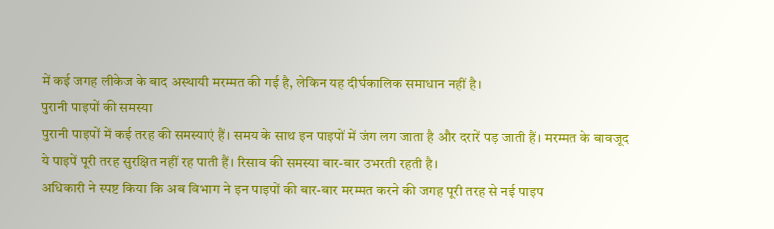में कई जगह लीकेज के बाद अस्थायी मरम्मत की गई है, लेकिन यह दीर्घकालिक समाधान नहीं है।
पुरानी पाइपों की समस्या
पुरानी पाइपों में कई तरह की समस्याएं हैं। समय के साथ इन पाइपों में जंग लग जाता है और दरारें पड़ जाती हैं। मरम्मत के बावजूद ये पाइपें पूरी तरह सुरक्षित नहीं रह पाती हैं। रिसाव की समस्या बार-बार उभरती रहती है।
अधिकारी ने स्पष्ट किया कि अब विभाग ने इन पाइपों की बार-बार मरम्मत करने की जगह पूरी तरह से नई पाइप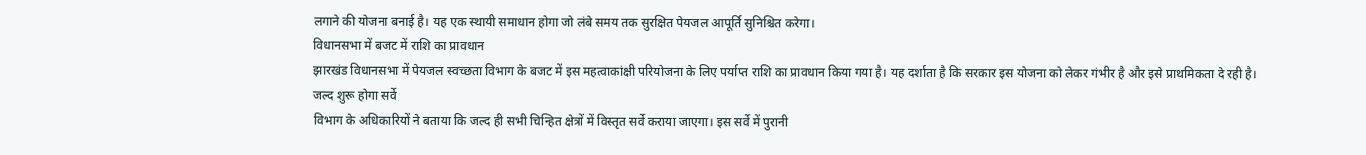लगाने की योजना बनाई है। यह एक स्थायी समाधान होगा जो लंबे समय तक सुरक्षित पेयजल आपूर्ति सुनिश्चित करेगा।
विधानसभा में बजट में राशि का प्रावधान
झारखंड विधानसभा में पेयजल स्वच्छता विभाग के बजट में इस महत्वाकांक्षी परियोजना के लिए पर्याप्त राशि का प्रावधान किया गया है। यह दर्शाता है कि सरकार इस योजना को लेकर गंभीर है और इसे प्राथमिकता दे रही है।
जल्द शुरू होगा सर्वे
विभाग के अधिकारियों ने बताया कि जल्द ही सभी चिन्हित क्षेत्रों में विस्तृत सर्वे कराया जाएगा। इस सर्वे में पुरानी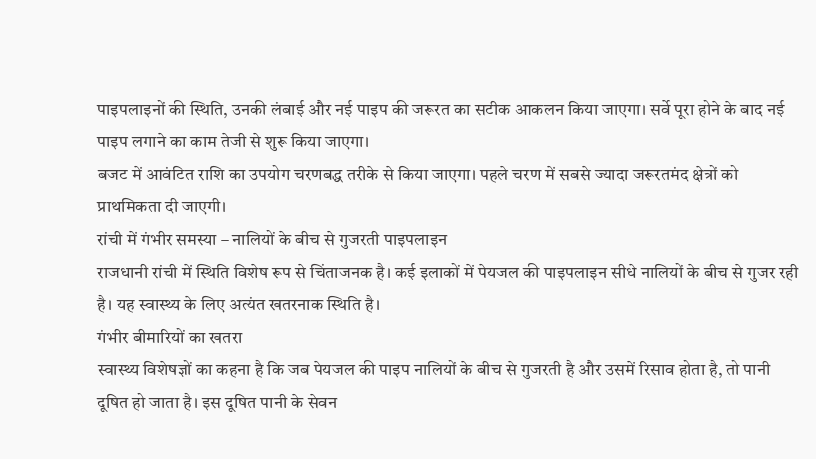पाइपलाइनों की स्थिति, उनकी लंबाई और नई पाइप की जरूरत का सटीक आकलन किया जाएगा। सर्वे पूरा होने के बाद नई पाइप लगाने का काम तेजी से शुरू किया जाएगा।
बजट में आवंटित राशि का उपयोग चरणबद्ध तरीके से किया जाएगा। पहले चरण में सबसे ज्यादा जरूरतमंद क्षेत्रों को प्राथमिकता दी जाएगी।
रांची में गंभीर समस्या – नालियों के बीच से गुजरती पाइपलाइन
राजधानी रांची में स्थिति विशेष रूप से चिंताजनक है। कई इलाकों में पेयजल की पाइपलाइन सीधे नालियों के बीच से गुजर रही है। यह स्वास्थ्य के लिए अत्यंत खतरनाक स्थिति है।
गंभीर बीमारियों का खतरा
स्वास्थ्य विशेषज्ञों का कहना है कि जब पेयजल की पाइप नालियों के बीच से गुजरती है और उसमें रिसाव होता है, तो पानी दूषित हो जाता है। इस दूषित पानी के सेवन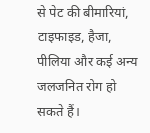से पेट की बीमारियां, टाइफाइड, हैजा, पीलिया और कई अन्य जलजनित रोग हो सकते हैं।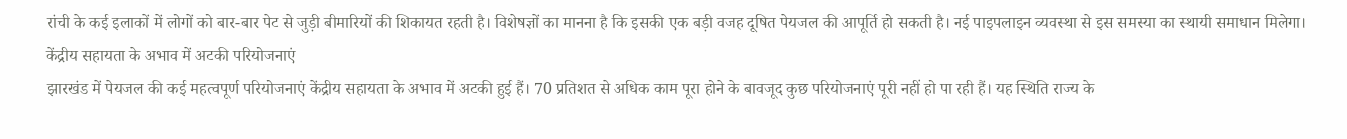रांची के कई इलाकों में लोगों को बार-बार पेट से जुड़ी बीमारियों की शिकायत रहती है। विशेषज्ञों का मानना है कि इसकी एक बड़ी वजह दूषित पेयजल की आपूर्ति हो सकती है। नई पाइपलाइन व्यवस्था से इस समस्या का स्थायी समाधान मिलेगा।
केंद्रीय सहायता के अभाव में अटकी परियोजनाएं
झारखंड में पेयजल की कई महत्वपूर्ण परियोजनाएं केंद्रीय सहायता के अभाव में अटकी हुई हैं। 70 प्रतिशत से अधिक काम पूरा होने के बावजूद कुछ परियोजनाएं पूरी नहीं हो पा रही हैं। यह स्थिति राज्य के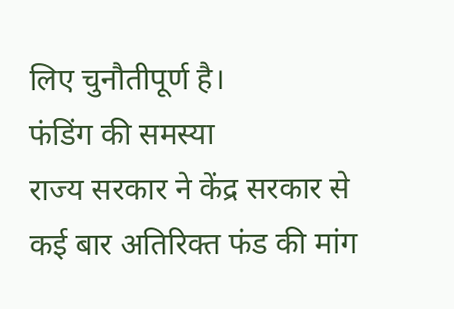लिए चुनौतीपूर्ण है।
फंडिंग की समस्या
राज्य सरकार ने केंद्र सरकार से कई बार अतिरिक्त फंड की मांग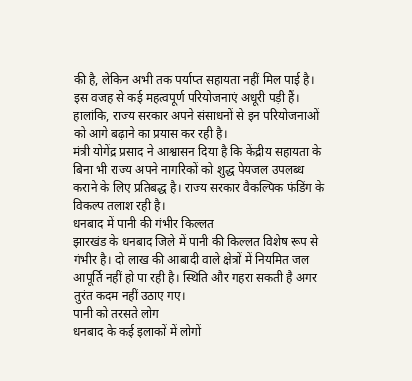की है, लेकिन अभी तक पर्याप्त सहायता नहीं मिल पाई है। इस वजह से कई महत्वपूर्ण परियोजनाएं अधूरी पड़ी हैं। हालांकि, राज्य सरकार अपने संसाधनों से इन परियोजनाओं को आगे बढ़ाने का प्रयास कर रही है।
मंत्री योगेंद्र प्रसाद ने आश्वासन दिया है कि केंद्रीय सहायता के बिना भी राज्य अपने नागरिकों को शुद्ध पेयजल उपलब्ध कराने के लिए प्रतिबद्ध है। राज्य सरकार वैकल्पिक फंडिंग के विकल्प तलाश रही है।
धनबाद में पानी की गंभीर किल्लत
झारखंड के धनबाद जिले में पानी की किल्लत विशेष रूप से गंभीर है। दो लाख की आबादी वाले क्षेत्रों में नियमित जल आपूर्ति नहीं हो पा रही है। स्थिति और गहरा सकती है अगर तुरंत कदम नहीं उठाए गए।
पानी को तरसते लोग
धनबाद के कई इलाकों में लोगों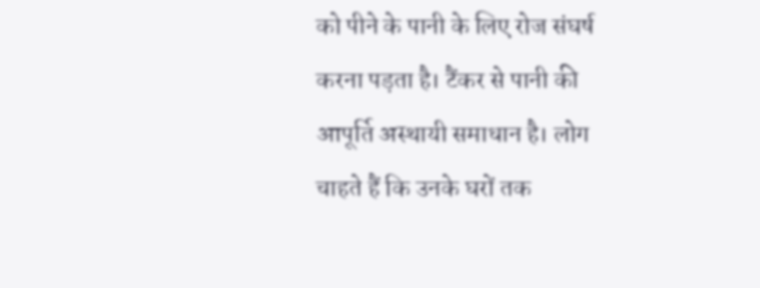को पीने के पानी के लिए रोज संघर्ष करना पड़ता है। टैंकर से पानी की आपूर्ति अस्थायी समाधान है। लोग चाहते हैं कि उनके घरों तक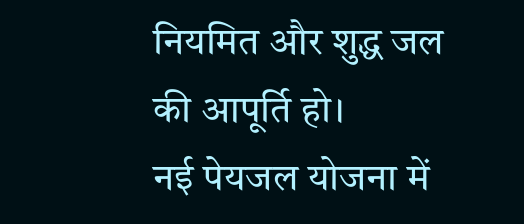नियमित और शुद्ध जल की आपूर्ति हो।
नई पेयजल योजना में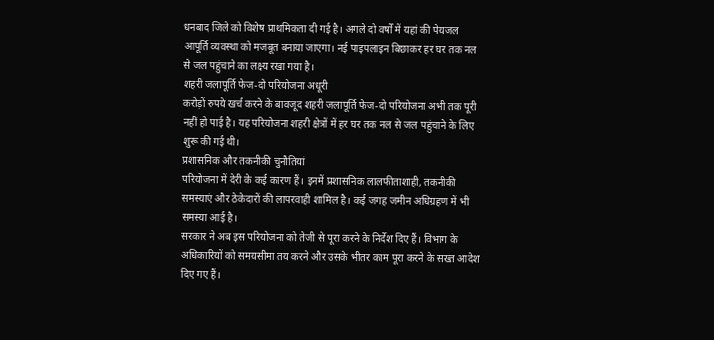धनबाद जिले को विशेष प्राथमिकता दी गई है। अगले दो वर्षों में यहां की पेयजल आपूर्ति व्यवस्था को मजबूत बनाया जाएगा। नई पाइपलाइन बिछाकर हर घर तक नल से जल पहुंचाने का लक्ष्य रखा गया है।
शहरी जलापूर्ति फेज-दो परियोजना अधूरी
करोड़ों रुपये खर्च करने के बावजूद शहरी जलापूर्ति फेज-दो परियोजना अभी तक पूरी नहीं हो पाई है। यह परियोजना शहरी क्षेत्रों में हर घर तक नल से जल पहुंचाने के लिए शुरू की गई थी।
प्रशासनिक और तकनीकी चुनौतियां
परियोजना में देरी के कई कारण हैं। इनमें प्रशासनिक लालफीताशाही, तकनीकी समस्याएं और ठेकेदारों की लापरवाही शामिल है। कई जगह जमीन अधिग्रहण में भी समस्या आई है।
सरकार ने अब इस परियोजना को तेजी से पूरा करने के निर्देश दिए हैं। विभाग के अधिकारियों को समयसीमा तय करने और उसके भीतर काम पूरा करने के सख्त आदेश दिए गए हैं।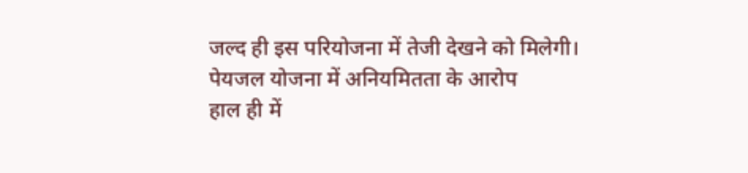जल्द ही इस परियोजना में तेजी देखने को मिलेगी।
पेयजल योजना में अनियमितता के आरोप
हाल ही में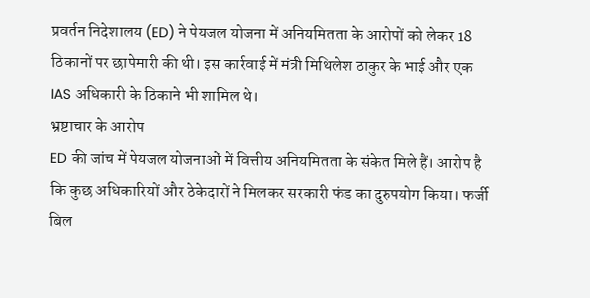प्रवर्तन निदेशालय (ED) ने पेयजल योजना में अनियमितता के आरोपों को लेकर 18 ठिकानों पर छापेमारी की थी। इस कार्रवाई में मंत्री मिथिलेश ठाकुर के भाई और एक IAS अधिकारी के ठिकाने भी शामिल थे।
भ्रष्टाचार के आरोप
ED की जांच में पेयजल योजनाओं में वित्तीय अनियमितता के संकेत मिले हैं। आरोप है कि कुछ अधिकारियों और ठेकेदारों ने मिलकर सरकारी फंड का दुरुपयोग किया। फर्जी बिल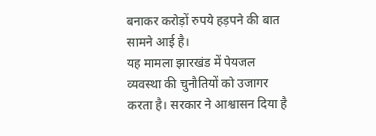बनाकर करोड़ों रुपये हड़पने की बात सामने आई है।
यह मामला झारखंड में पेयजल व्यवस्था की चुनौतियों को उजागर करता है। सरकार ने आश्वासन दिया है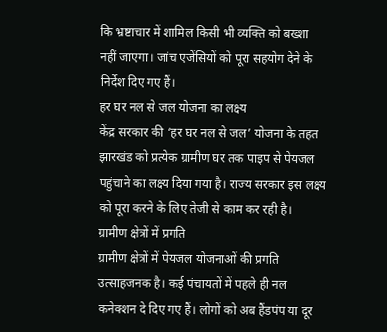कि भ्रष्टाचार में शामिल किसी भी व्यक्ति को बख्शा नहीं जाएगा। जांच एजेंसियों को पूरा सहयोग देने के निर्देश दिए गए हैं।
हर घर नल से जल योजना का लक्ष्य
केंद्र सरकार की ‘हर घर नल से जल’ योजना के तहत झारखंड को प्रत्येक ग्रामीण घर तक पाइप से पेयजल पहुंचाने का लक्ष्य दिया गया है। राज्य सरकार इस लक्ष्य को पूरा करने के लिए तेजी से काम कर रही है।
ग्रामीण क्षेत्रों में प्रगति
ग्रामीण क्षेत्रों में पेयजल योजनाओं की प्रगति उत्साहजनक है। कई पंचायतों में पहले ही नल कनेक्शन दे दिए गए हैं। लोगों को अब हैंडपंप या दूर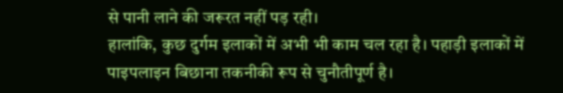से पानी लाने की जरूरत नहीं पड़ रही।
हालांकि, कुछ दुर्गम इलाकों में अभी भी काम चल रहा है। पहाड़ी इलाकों में पाइपलाइन बिछाना तकनीकी रूप से चुनौतीपूर्ण है।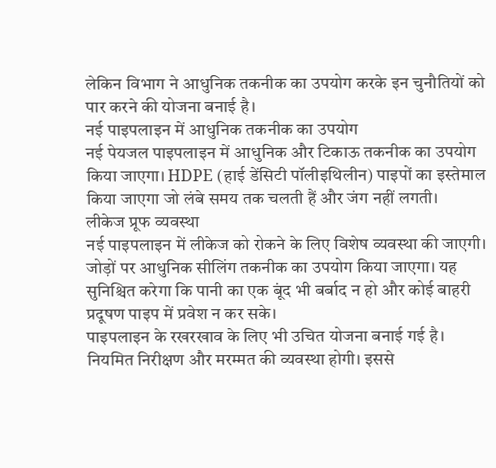लेकिन विभाग ने आधुनिक तकनीक का उपयोग करके इन चुनौतियों को पार करने की योजना बनाई है।
नई पाइपलाइन में आधुनिक तकनीक का उपयोग
नई पेयजल पाइपलाइन में आधुनिक और टिकाऊ तकनीक का उपयोग किया जाएगा। HDPE (हाई डेंसिटी पॉलीइथिलीन) पाइपों का इस्तेमाल किया जाएगा जो लंबे समय तक चलती हैं और जंग नहीं लगती।
लीकेज प्रूफ व्यवस्था
नई पाइपलाइन में लीकेज को रोकने के लिए विशेष व्यवस्था की जाएगी। जोड़ों पर आधुनिक सीलिंग तकनीक का उपयोग किया जाएगा। यह सुनिश्चित करेगा कि पानी का एक बूंद भी बर्बाद न हो और कोई बाहरी प्रदूषण पाइप में प्रवेश न कर सके।
पाइपलाइन के रखरखाव के लिए भी उचित योजना बनाई गई है। नियमित निरीक्षण और मरम्मत की व्यवस्था होगी। इससे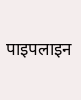पाइपलाइन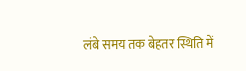लंबे समय तक बेहतर स्थिति में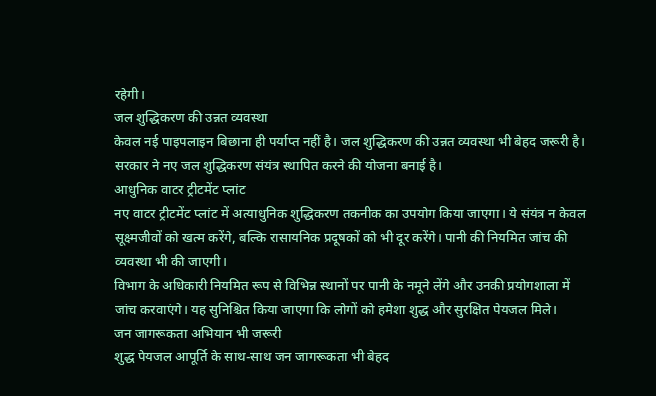रहेगी।
जल शुद्धिकरण की उन्नत व्यवस्था
केवल नई पाइपलाइन बिछाना ही पर्याप्त नहीं है। जल शुद्धिकरण की उन्नत व्यवस्था भी बेहद जरूरी है। सरकार ने नए जल शुद्धिकरण संयंत्र स्थापित करने की योजना बनाई है।
आधुनिक वाटर ट्रीटमेंट प्लांट
नए वाटर ट्रीटमेंट प्लांट में अत्याधुनिक शुद्धिकरण तकनीक का उपयोग किया जाएगा। ये संयंत्र न केवल सूक्ष्मजीवों को खत्म करेंगे, बल्कि रासायनिक प्रदूषकों को भी दूर करेंगे। पानी की नियमित जांच की व्यवस्था भी की जाएगी।
विभाग के अधिकारी नियमित रूप से विभिन्न स्थानों पर पानी के नमूने लेंगे और उनकी प्रयोगशाला में जांच करवाएंगे। यह सुनिश्चित किया जाएगा कि लोगों को हमेशा शुद्ध और सुरक्षित पेयजल मिले।
जन जागरूकता अभियान भी जरूरी
शुद्ध पेयजल आपूर्ति के साथ-साथ जन जागरूकता भी बेहद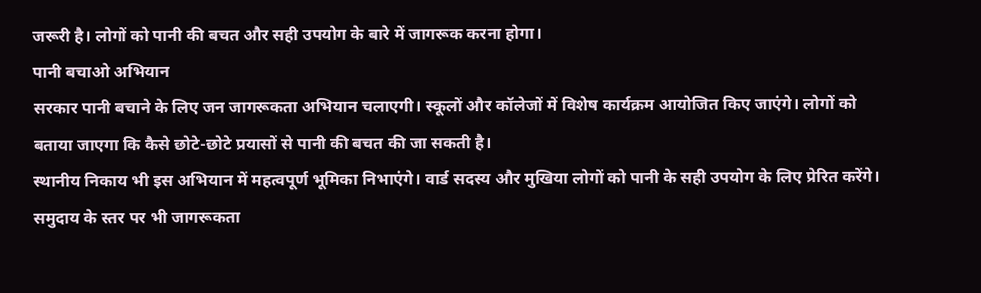जरूरी है। लोगों को पानी की बचत और सही उपयोग के बारे में जागरूक करना होगा।
पानी बचाओ अभियान
सरकार पानी बचाने के लिए जन जागरूकता अभियान चलाएगी। स्कूलों और कॉलेजों में विशेष कार्यक्रम आयोजित किए जाएंगे। लोगों को बताया जाएगा कि कैसे छोटे-छोटे प्रयासों से पानी की बचत की जा सकती है।
स्थानीय निकाय भी इस अभियान में महत्वपूर्ण भूमिका निभाएंगे। वार्ड सदस्य और मुखिया लोगों को पानी के सही उपयोग के लिए प्रेरित करेंगे। समुदाय के स्तर पर भी जागरूकता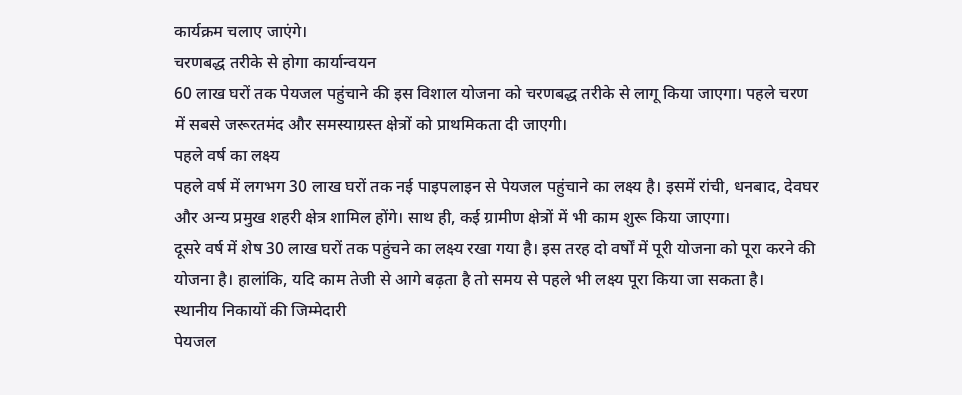कार्यक्रम चलाए जाएंगे।
चरणबद्ध तरीके से होगा कार्यान्वयन
60 लाख घरों तक पेयजल पहुंचाने की इस विशाल योजना को चरणबद्ध तरीके से लागू किया जाएगा। पहले चरण में सबसे जरूरतमंद और समस्याग्रस्त क्षेत्रों को प्राथमिकता दी जाएगी।
पहले वर्ष का लक्ष्य
पहले वर्ष में लगभग 30 लाख घरों तक नई पाइपलाइन से पेयजल पहुंचाने का लक्ष्य है। इसमें रांची, धनबाद, देवघर और अन्य प्रमुख शहरी क्षेत्र शामिल होंगे। साथ ही, कई ग्रामीण क्षेत्रों में भी काम शुरू किया जाएगा।
दूसरे वर्ष में शेष 30 लाख घरों तक पहुंचने का लक्ष्य रखा गया है। इस तरह दो वर्षों में पूरी योजना को पूरा करने की योजना है। हालांकि, यदि काम तेजी से आगे बढ़ता है तो समय से पहले भी लक्ष्य पूरा किया जा सकता है।
स्थानीय निकायों की जिम्मेदारी
पेयजल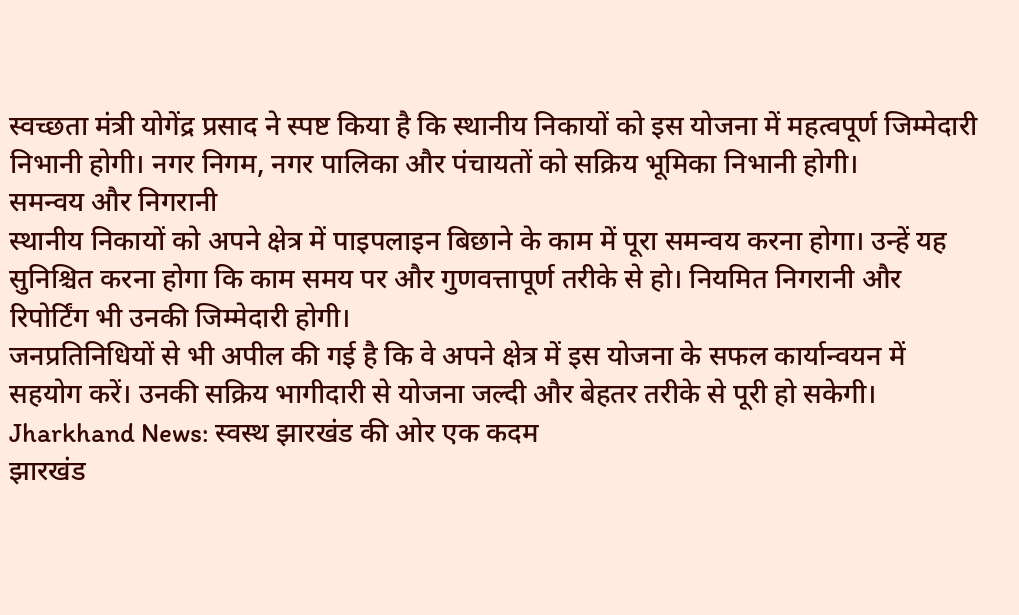स्वच्छता मंत्री योगेंद्र प्रसाद ने स्पष्ट किया है कि स्थानीय निकायों को इस योजना में महत्वपूर्ण जिम्मेदारी निभानी होगी। नगर निगम, नगर पालिका और पंचायतों को सक्रिय भूमिका निभानी होगी।
समन्वय और निगरानी
स्थानीय निकायों को अपने क्षेत्र में पाइपलाइन बिछाने के काम में पूरा समन्वय करना होगा। उन्हें यह सुनिश्चित करना होगा कि काम समय पर और गुणवत्तापूर्ण तरीके से हो। नियमित निगरानी और रिपोर्टिंग भी उनकी जिम्मेदारी होगी।
जनप्रतिनिधियों से भी अपील की गई है कि वे अपने क्षेत्र में इस योजना के सफल कार्यान्वयन में सहयोग करें। उनकी सक्रिय भागीदारी से योजना जल्दी और बेहतर तरीके से पूरी हो सकेगी।
Jharkhand News: स्वस्थ झारखंड की ओर एक कदम
झारखंड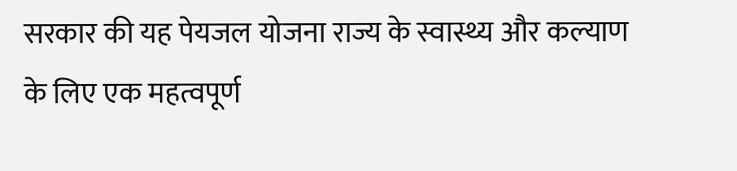सरकार की यह पेयजल योजना राज्य के स्वास्थ्य और कल्याण के लिए एक महत्वपूर्ण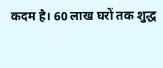कदम है। 60 लाख घरों तक शुद्ध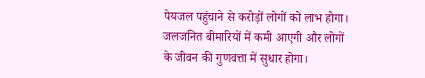पेयजल पहुंचाने से करोड़ों लोगों को लाभ होगा। जलजनित बीमारियों में कमी आएगी और लोगों के जीवन की गुणवत्ता में सुधार होगा।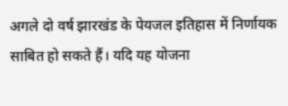अगले दो वर्ष झारखंड के पेयजल इतिहास में निर्णायक साबित हो सकते हैं। यदि यह योजना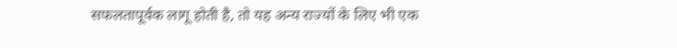सफलतापूर्वक लागू होती है, तो यह अन्य राज्यों के लिए भी एक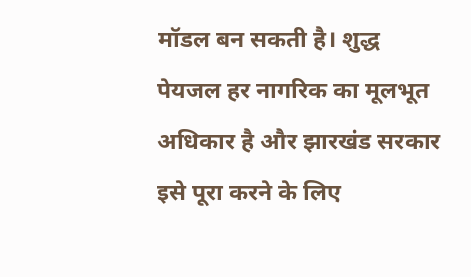मॉडल बन सकती है। शुद्ध पेयजल हर नागरिक का मूलभूत अधिकार है और झारखंड सरकार इसे पूरा करने के लिए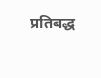प्रतिबद्ध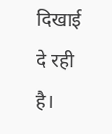दिखाई दे रही है।